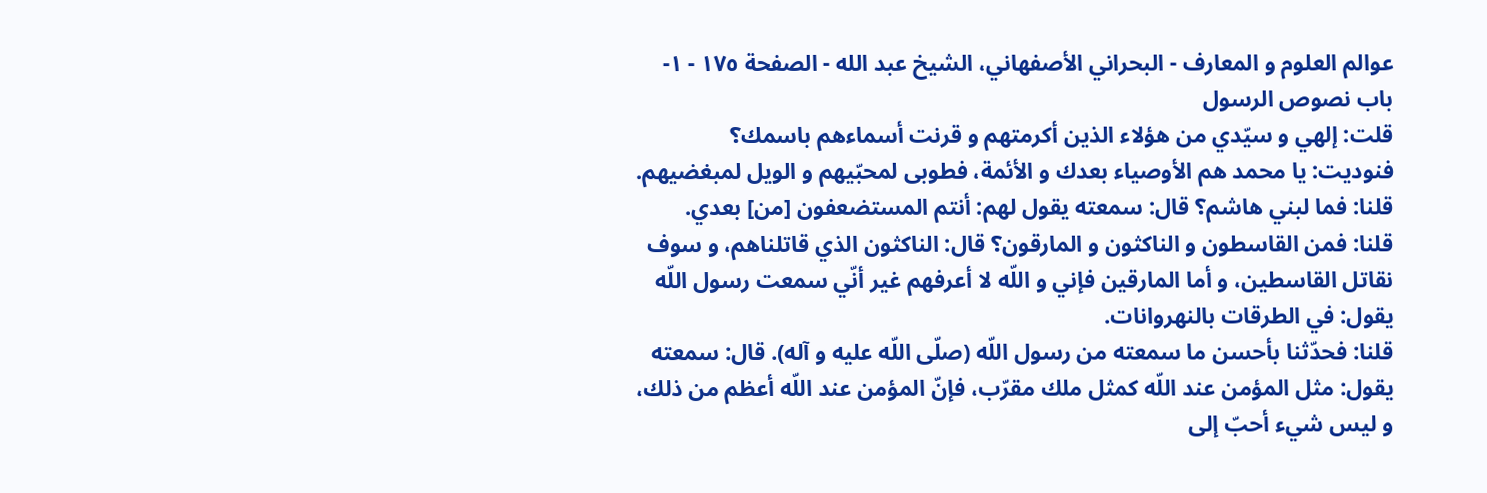عوالم العلوم و المعارف - البحراني الأصفهاني، الشيخ عبد الله - الصفحة ١٧٥ - ١- باب نصوص الرسول
قلت: إلهي و سيّدي من هؤلاء الذين أكرمتهم و قرنت أسماءهم باسمك؟
فنوديت: يا محمد هم الأوصياء بعدك و الأئمة، فطوبى لمحبّيهم و الويل لمبغضيهم.
قلنا: فما لبني هاشم؟ قال: سمعته يقول لهم: أنتم المستضعفون [من] بعدي.
قلنا: فمن القاسطون و الناكثون و المارقون؟ قال: الناكثون الذي قاتلناهم، و سوف نقاتل القاسطين، و أما المارقين فإني و اللّه لا أعرفهم غير أنّي سمعت رسول اللّه يقول: في الطرقات بالنهروانات.
قلنا: فحدّثنا بأحسن ما سمعته من رسول اللّه (صلّى اللّه عليه و آله). قال: سمعته يقول: مثل المؤمن عند اللّه كمثل ملك مقرّب، فإنّ المؤمن عند اللّه أعظم من ذلك، و ليس شيء أحبّ إلى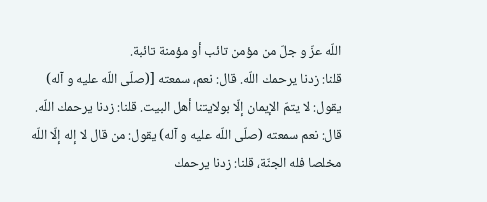اللّه عزّ و جلّ من مؤمن تائب أو مؤمنة تائبة.
قلنا: زدنا يرحمك اللّه. قال: نعم، سمعته [(صلّى اللّه عليه و آله) يقول: لا يتمّ الإيمان إلّا بولايتنا أهل البيت. قلنا: زدنا يرحمك اللّه. قال: نعم سمعته (صلّى اللّه عليه و آله) يقول: من قال لا إله إلّا اللّه مخلصا فله الجنّة، قلنا: زدنا يرحمك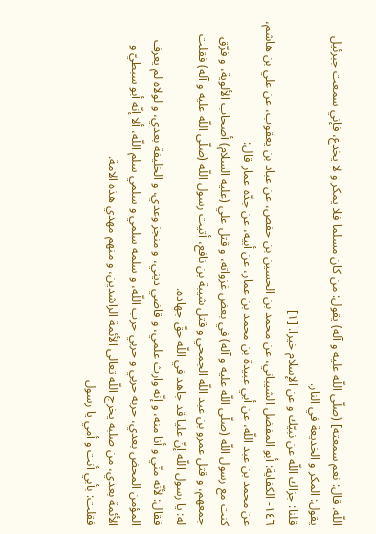اللّه. قال: نعم سمعته] (صلّى اللّه عليه و آله) يقول: من كان مسلما فلا يمكر و لا يخدع، فإني سمعت جبرئيل يقول: المكر و الخديعة في النار.
قلنا: جزاك اللّه عن نبيّك و عن الإسلام خيرا. [١]
١٤٦- الكفاية: أبو المفضل الشيباني، عن محمد بن الحسين بن حفص، عن عباد بن يعقوب، عن علي بن هاشم، عن محمد بن عبد اللّه، عن أبي عبيدة بن محمد بن عمار، عن أبيه، عن جدّه عمار قال:
كنت مع رسول اللّه (صلّى اللّه عليه و آله) في بعض غزواته، و قتل علي (عليه السلام) أصحاب الألوية، و فرّق جمعهم، و قتل عمرو بن عبد اللّه الجمحي و قتل شيبة بن نافع، أتيت رسول اللّه (صلّى اللّه عليه و آله) فقلت له: يا رسول اللّه إنّ عليا قد جاهد في اللّه حقّ جهاده.
فقال: لأنّه منّي و أنا منه، و إنّه وارث علمي، و قاضي ديني، و منجز وعدي، و الخليفة بعدي، و لولاه لم يعرف المؤمن المحض بعدي، حربه حربي و حربي حرب اللّه، و سلمه سلمي و سلمي سلم اللّه، ألا إنّه أبو سبطيّ و الأئمة بعدي، من صلبه يخرج اللّه تعالى الأئمة الراشدين، و منهم مهدي هذه الامة.
فقلت: بأبي أنت و أمي يا رسول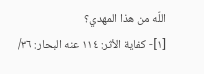اللّه من هذا المهدي؟
[١]- كفاية الأثر: ١١٤ عنه البحار: ٣٦/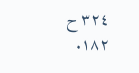٣٢٤ ح ١٨٢.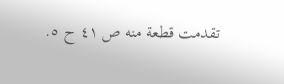تقدمت قطعة منه ص ٤١ ح ٥.